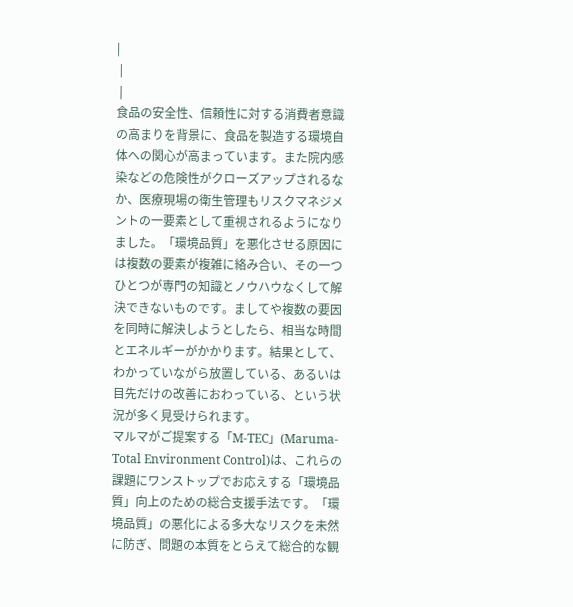|
 |
 |
食品の安全性、信頼性に対する消費者意識の高まりを背景に、食品を製造する環境自体への関心が高まっています。また院内感染などの危険性がクローズアップされるなか、医療現場の衛生管理もリスクマネジメントの一要素として重視されるようになりました。「環境品質」を悪化させる原因には複数の要素が複雑に絡み合い、その一つひとつが専門の知識とノウハウなくして解決できないものです。ましてや複数の要因を同時に解決しようとしたら、相当な時間とエネルギーがかかります。結果として、わかっていながら放置している、あるいは目先だけの改善におわっている、という状況が多く見受けられます。
マルマがご提案する「M-TEC」(Maruma-Total Environment Control)は、これらの課題にワンストップでお応えする「環境品質」向上のための総合支援手法です。「環境品質」の悪化による多大なリスクを未然に防ぎ、問題の本質をとらえて総合的な観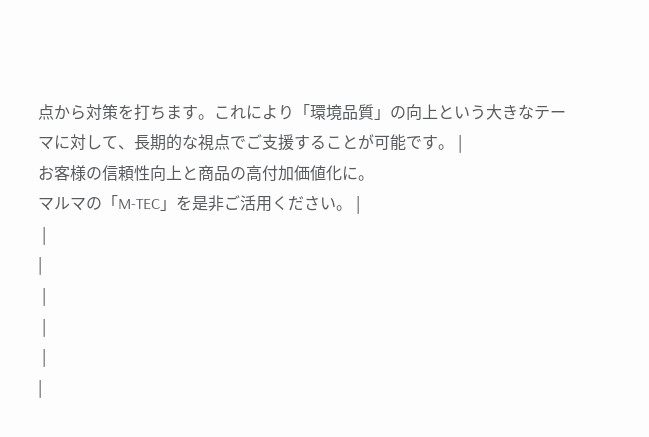点から対策を打ちます。これにより「環境品質」の向上という大きなテーマに対して、長期的な視点でご支援することが可能です。 |
お客様の信頼性向上と商品の高付加価値化に。
マルマの「M-TEC」を是非ご活用ください。 |
 |
|
 |
 |
 |
|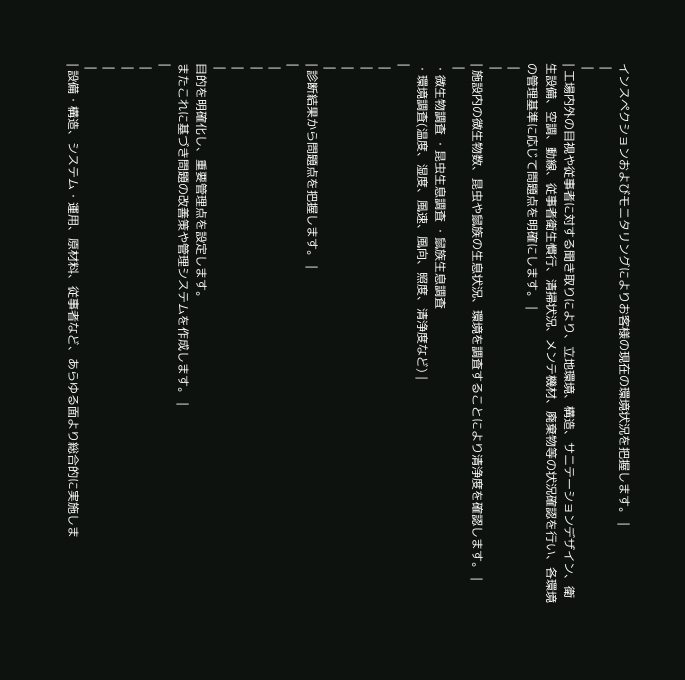インスペクションおよびモニタリングによりお客様の現在の環境状況を把握します。 |
 |
 |
| 工場内外の目視や従事者に対する聞き取りにより、立地環境、構造、サニテーションデザイン、衛生設備、空調、動線、従事者衛生慣行、清掃状況、メンテ機材、廃棄物等の状況確認を行い、各環境の管理基準に応じて問題点を明確にします。 |
 |
 |
| 施設内の微生物数、昆虫や鼠族の生息状況、環境を調査することにより清浄度を確認します。 |
 |
・微生物調査 ・昆虫生息調査 ・鼠族生息調査
・環境調査(温度、湿度、風速、風向、照度、清浄度など) |
|
 |
 |
 |
 |
| 診断結果から問題点を把握します。 |
|
 |
 |
 |
 |
目的を明確化し、重要管理点を設定します。
またこれに基づき問題の改善策や管理システムを作成します。 |
|
 |
 |
 |
 |
| 設備・構造、システム・運用、原材料、従事者など、あらゆる面より総合的に実施しま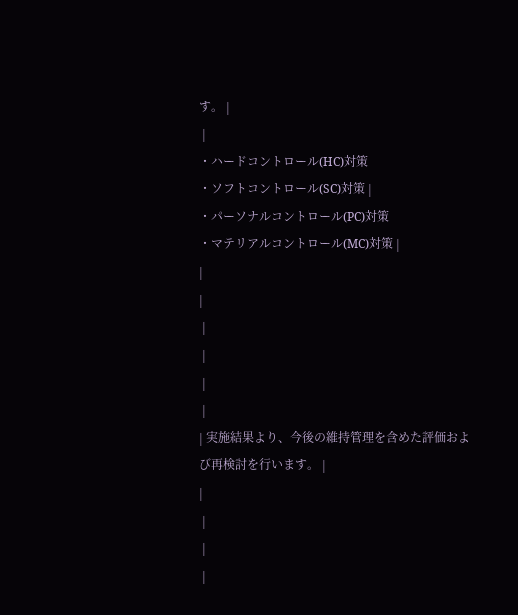す。 |
 |
・ハードコントロール(HC)対策
・ソフトコントロール(SC)対策 |
・パーソナルコントロール(PC)対策
・マテリアルコントロール(MC)対策 |
|
|
 |
 |
 |
 |
| 実施結果より、今後の維持管理を含めた評価および再検討を行います。 |
|
 |
 |
 |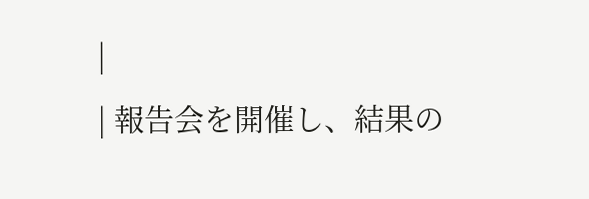|
| 報告会を開催し、結果の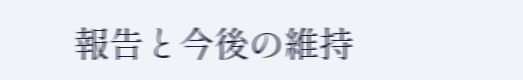報告と今後の維持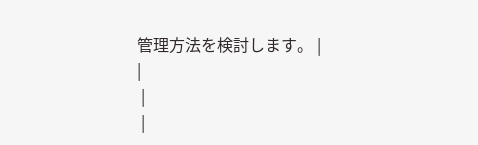管理方法を検討します。 |
|
 |
 |